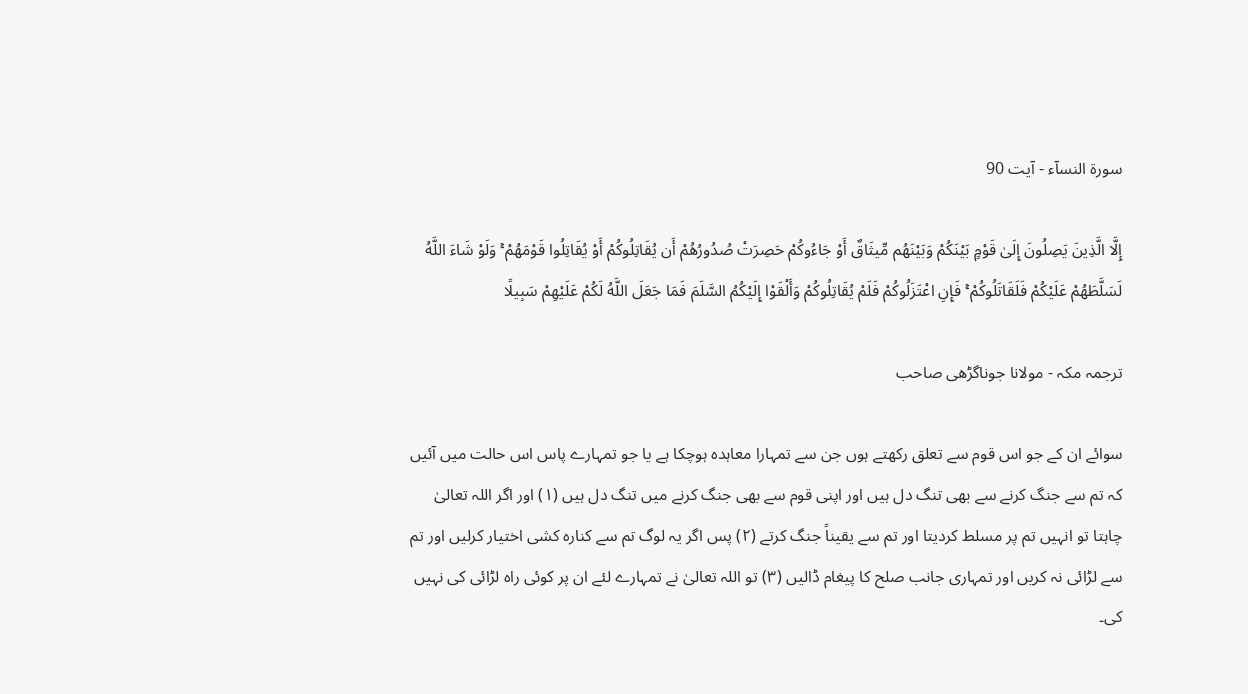سورة النسآء - آیت 90

إِلَّا الَّذِينَ يَصِلُونَ إِلَىٰ قَوْمٍ بَيْنَكُمْ وَبَيْنَهُم مِّيثَاقٌ أَوْ جَاءُوكُمْ حَصِرَتْ صُدُورُهُمْ أَن يُقَاتِلُوكُمْ أَوْ يُقَاتِلُوا قَوْمَهُمْ ۚ وَلَوْ شَاءَ اللَّهُ لَسَلَّطَهُمْ عَلَيْكُمْ فَلَقَاتَلُوكُمْ ۚ فَإِنِ اعْتَزَلُوكُمْ فَلَمْ يُقَاتِلُوكُمْ وَأَلْقَوْا إِلَيْكُمُ السَّلَمَ فَمَا جَعَلَ اللَّهُ لَكُمْ عَلَيْهِمْ سَبِيلًا

ترجمہ مکہ - مولانا جوناگڑھی صاحب

سوائے ان کے جو اس قوم سے تعلق رکھتے ہوں جن سے تمہارا معاہدہ ہوچکا ہے یا جو تمہارے پاس اس حالت میں آئیں کہ تم سے جنگ کرنے سے بھی تنگ دل ہیں اور اپنی قوم سے بھی جنگ کرنے میں تنگ دل ہیں (١) اور اگر اللہ تعالیٰ چاہتا تو انہیں تم پر مسلط کردیتا اور تم سے یقیناً جنگ کرتے (٢) پس اگر یہ لوگ تم سے کنارہ کشی اختیار کرلیں اور تم سے لڑائی نہ کریں اور تمہاری جانب صلح کا پیغام ڈالیں (٣) تو اللہ تعالیٰ نے تمہارے لئے ان پر کوئی راہ لڑائی کی نہیں کی۔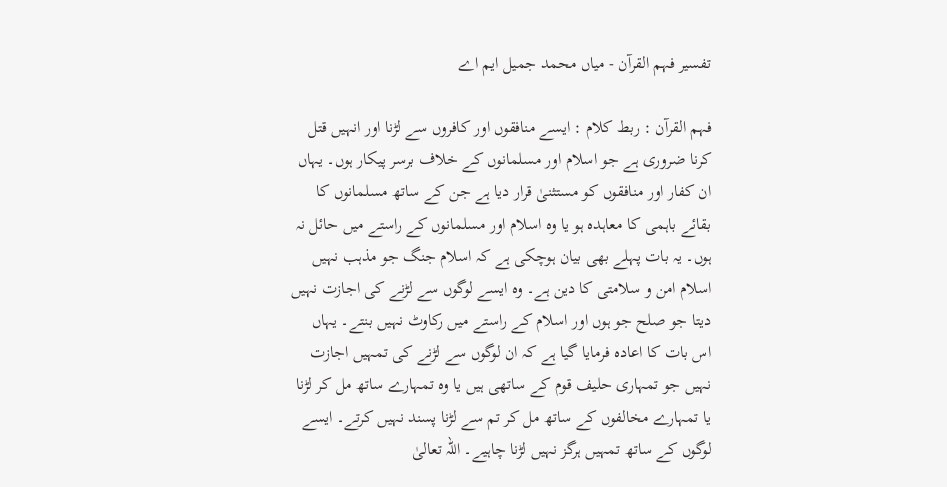تفسیر فہم القرآن - میاں محمد جمیل ایم اے

فہم القرآن : ربط کلام : ایسے منافقوں اور کافروں سے لڑنا اور انہیں قتل کرنا ضروری ہے جو اسلام اور مسلمانوں کے خلاف برسر پیکار ہوں۔ یہاں ان کفار اور منافقوں کو مستثنیٰ قرار دیا ہے جن کے ساتھ مسلمانوں کا بقائے باہمی کا معاہدہ ہو یا وہ اسلام اور مسلمانوں کے راستے میں حائل نہ ہوں۔ یہ بات پہلے بھی بیان ہوچکی ہے کہ اسلام جنگ جو مذہب نہیں اسلام امن و سلامتی کا دین ہے۔ وہ ایسے لوگوں سے لڑنے کی اجازت نہیں دیتا جو صلح جو ہوں اور اسلام کے راستے میں رکاوٹ نہیں بنتے۔ یہاں اس بات کا اعادہ فرمایا گیا ہے کہ ان لوگوں سے لڑنے کی تمہیں اجازت نہیں جو تمہاری حلیف قوم کے ساتھی ہیں یا وہ تمہارے ساتھ مل کر لڑنا یا تمہارے مخالفوں کے ساتھ مل کر تم سے لڑنا پسند نہیں کرتے۔ ایسے لوگوں کے ساتھ تمہیں ہرگز نہیں لڑنا چاہیے۔ اللہ تعالیٰ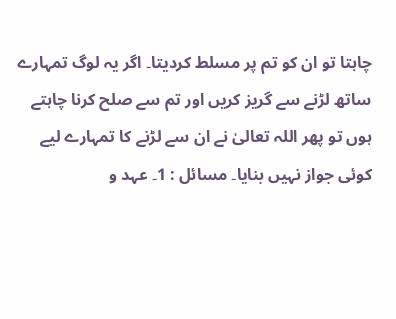چاہتا تو ان کو تم پر مسلط کردیتا۔ اگر یہ لوگ تمہارے ساتھ لڑنے سے گریز کریں اور تم سے صلح کرنا چاہتے ہوں تو پھر اللہ تعالیٰ نے ان سے لڑنے کا تمہارے لیے کوئی جواز نہیں بنایا۔ مسائل : 1۔ عہد و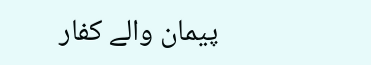پیمان والے کفار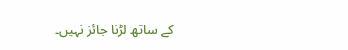کے ساتھ لڑنا جائز نہیں۔